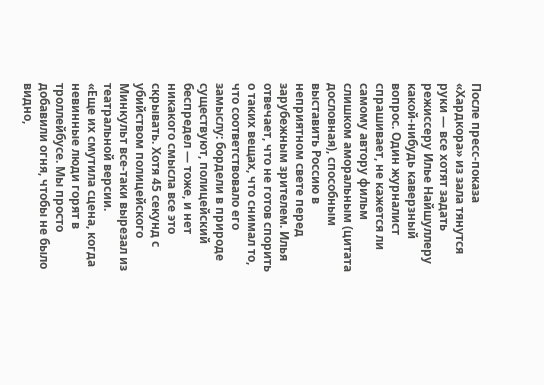После пресс-показа «Хардкора» из зала тянутся руки — все хотят задать режиссеру Илье Найшуллеру какой-нибудь каверзный вопрос. Один журналист спрашивает, не кажется ли самому автору фильм слишком аморальным (цитата дословная), способным выставить Россию в неприятном свете перед зарубежным зрителем. Илья отвечает, что не готов спорить о таких вещах, что снимал то, что соответствовало его замыслу: бордели в природе существуют, полицейский беспредел — тоже, и нет никакого смысла все это скрывать. Хотя 45 секунд с убийством полицейского Минкульт все-таки вырезал из театральной версии.
«Еще их смутила сцена, когда невинные люди горят в троллейбусе. Мы просто добавили огня, чтобы не было видно,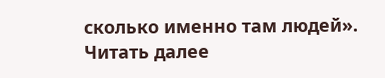сколько именно там людей». Читать далее